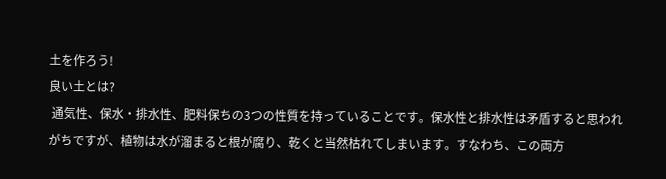土を作ろう!
良い土とは?
 通気性、保水・排水性、肥料保ちの3つの性質を持っていることです。保水性と排水性は矛盾すると思われがちですが、植物は水が溜まると根が腐り、乾くと当然枯れてしまいます。すなわち、この両方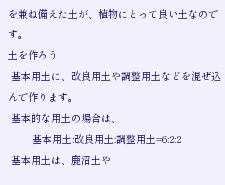を兼ね備えた土が、植物にとって良い土なのです。
土を作ろう
 基本用土に、改良用土や調整用土などを混ぜ込んで作ります。
 基本的な用土の場合は、
        基本用土:改良用土:調整用土=6:2:2
 基本用土は、鹿沼土や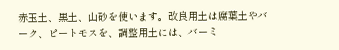赤玉土、黒土、山砂を使います。改良用土は腐葉土やバーク、ピートモスを、調整用土には、バーミ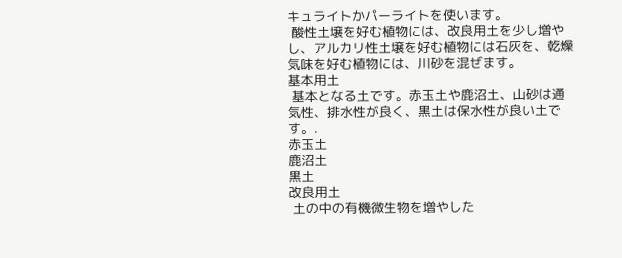キュライトかパーライトを使います。
 酸性土壌を好む植物には、改良用土を少し増やし、アルカリ性土壌を好む植物には石灰を、乾燥気味を好む植物には、川砂を混ぜます。
基本用土
 基本となる土です。赤玉土や鹿沼土、山砂は通気性、排水性が良く、黒土は保水性が良い土です。.
赤玉土
鹿沼土
黒土
改良用土
 土の中の有機微生物を増やした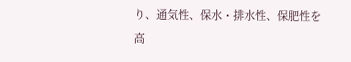り、通気性、保水・排水性、保肥性を高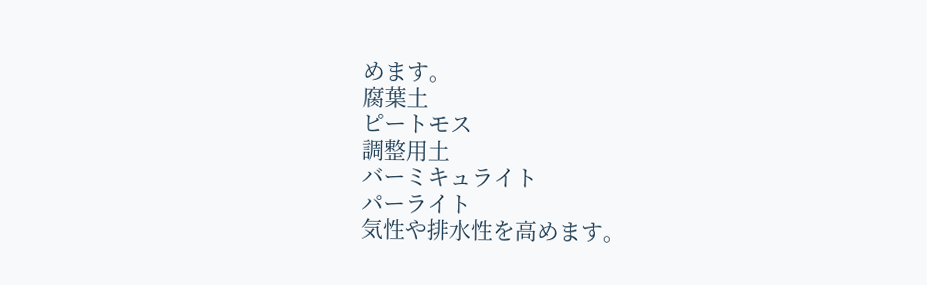めます。
腐葉土
ピートモス
調整用土
バーミキュライト
パーライト
気性や排水性を高めます。